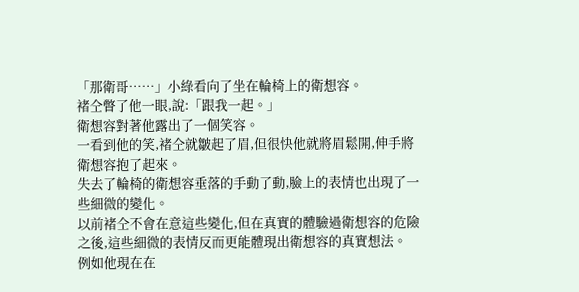「那衛哥……」小綠看向了坐在輪椅上的衛想容。
褚仝瞥了他一眼,說:「跟我一起。」
衛想容對著他露出了一個笑容。
一看到他的笑,褚仝就皺起了眉,但很快他就將眉鬆開,伸手將衛想容抱了起來。
失去了輪椅的衛想容垂落的手動了動,臉上的表情也出現了一些細微的變化。
以前褚仝不會在意這些變化,但在真實的體驗過衛想容的危險之後,這些細微的表情反而更能體現出衛想容的真實想法。
例如他現在在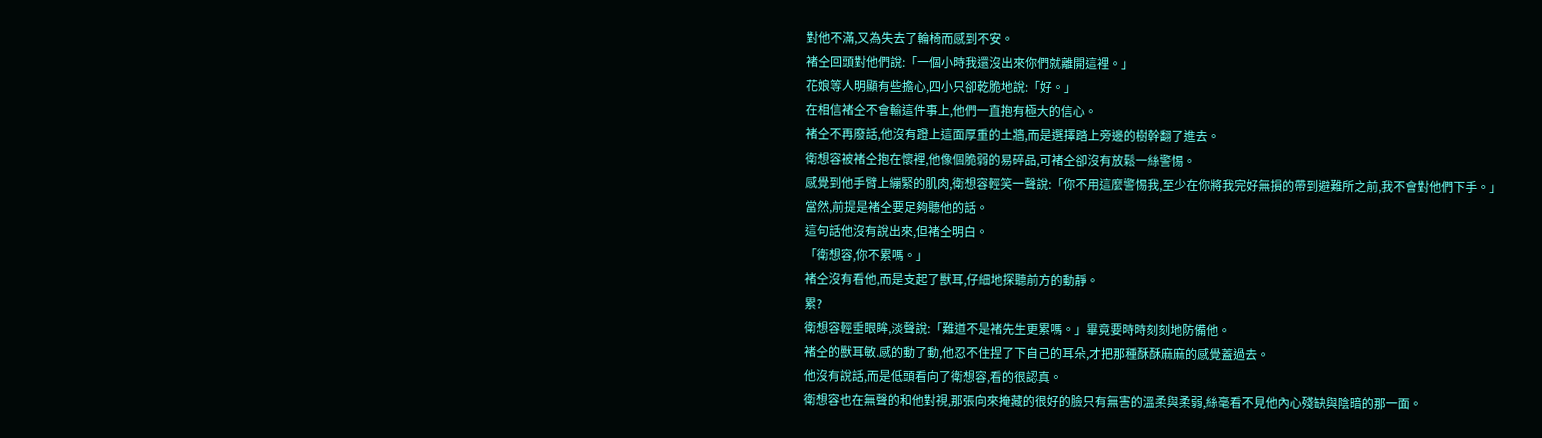對他不滿,又為失去了輪椅而感到不安。
褚仝回頭對他們說:「一個小時我還沒出來你們就離開這裡。」
花娘等人明顯有些擔心,四小只卻乾脆地說:「好。」
在相信褚仝不會輸這件事上,他們一直抱有極大的信心。
褚仝不再廢話,他沒有蹬上這面厚重的土牆,而是選擇踏上旁邊的樹幹翻了進去。
衛想容被褚仝抱在懷裡,他像個脆弱的易碎品,可褚仝卻沒有放鬆一絲警惕。
感覺到他手臂上繃緊的肌肉,衛想容輕笑一聲說:「你不用這麼警惕我,至少在你將我完好無損的帶到避難所之前,我不會對他們下手。」
當然,前提是褚仝要足夠聽他的話。
這句話他沒有說出來,但褚仝明白。
「衛想容,你不累嗎。」
褚仝沒有看他,而是支起了獸耳,仔細地探聽前方的動靜。
累?
衛想容輕垂眼眸,淡聲說:「難道不是褚先生更累嗎。」畢竟要時時刻刻地防備他。
褚仝的獸耳敏.感的動了動,他忍不住捏了下自己的耳朵,才把那種酥酥麻麻的感覺蓋過去。
他沒有說話,而是低頭看向了衛想容,看的很認真。
衛想容也在無聲的和他對視,那張向來掩藏的很好的臉只有無害的溫柔與柔弱,絲毫看不見他內心殘缺與陰暗的那一面。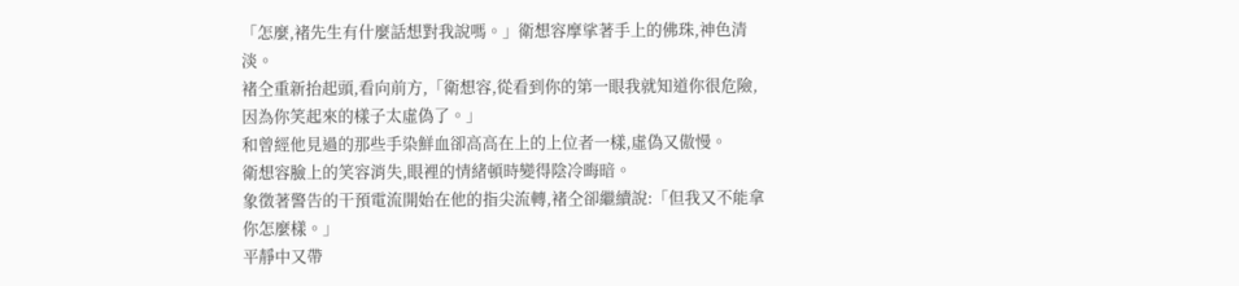「怎麼,褚先生有什麼話想對我說嗎。」衛想容摩挲著手上的佛珠,神色清淡。
褚仝重新抬起頭,看向前方,「衛想容,從看到你的第一眼我就知道你很危險,因為你笑起來的樣子太虛偽了。」
和曾經他見過的那些手染鮮血卻高高在上的上位者一樣,虛偽又傲慢。
衛想容臉上的笑容消失,眼裡的情緒頓時變得陰冷晦暗。
象徵著警告的干預電流開始在他的指尖流轉,褚仝卻繼續說:「但我又不能拿你怎麼樣。」
平靜中又帶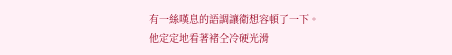有一絲嘆息的語調讓衛想容頓了一下。
他定定地看著褚仝冷硬光滑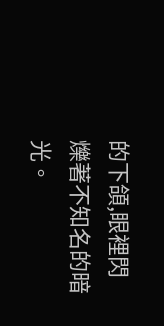的下頜,眼裡閃爍著不知名的暗光。